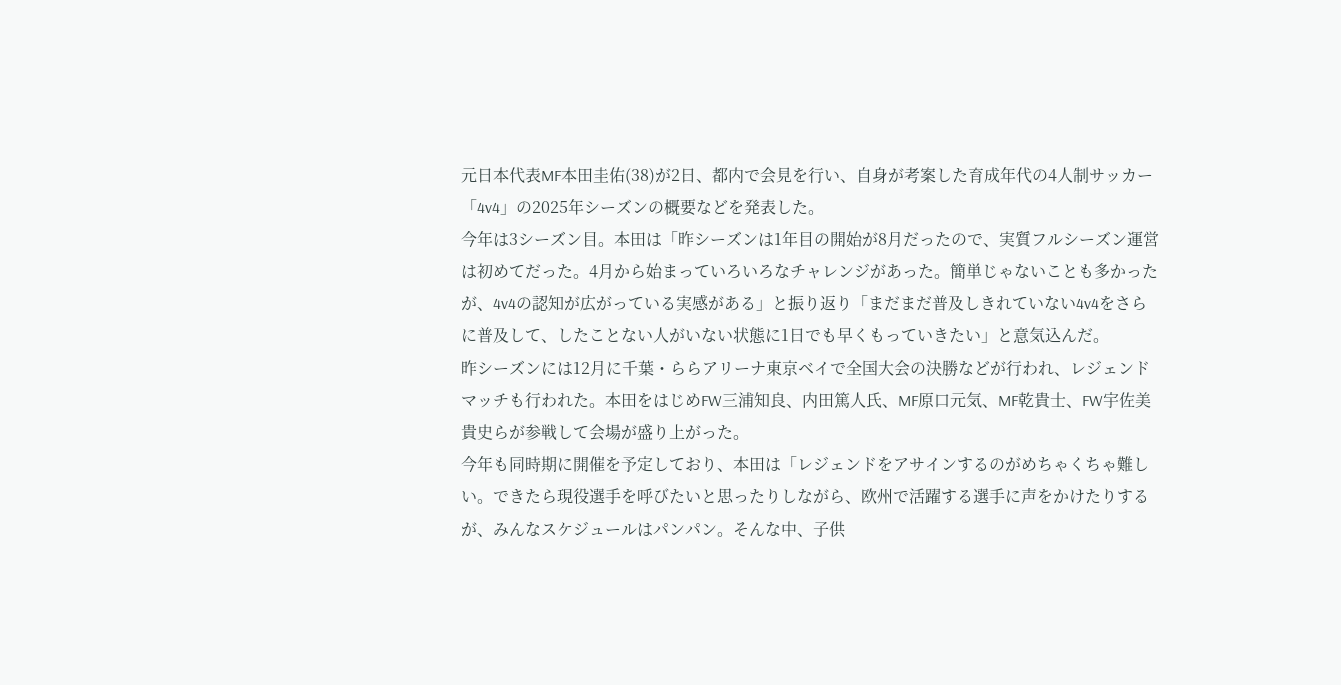元日本代表MF本田圭佑(38)が2日、都内で会見を行い、自身が考案した育成年代の4人制サッカー「4v4」の2025年シーズンの概要などを発表した。
今年は3シーズン目。本田は「昨シーズンは1年目の開始が8月だったので、実質フルシーズン運営は初めてだった。4月から始まっていろいろなチャレンジがあった。簡単じゃないことも多かったが、4v4の認知が広がっている実感がある」と振り返り「まだまだ普及しきれていない4v4をさらに普及して、したことない人がいない状態に1日でも早くもっていきたい」と意気込んだ。
昨シーズンには12月に千葉・ららアリーナ東京ベイで全国大会の決勝などが行われ、レジェンドマッチも行われた。本田をはじめFW三浦知良、内田篤人氏、MF原口元気、MF乾貴士、FW宇佐美貴史らが参戦して会場が盛り上がった。
今年も同時期に開催を予定しており、本田は「レジェンドをアサインするのがめちゃくちゃ難しい。できたら現役選手を呼びたいと思ったりしながら、欧州で活躍する選手に声をかけたりするが、みんなスケジュールはパンパン。そんな中、子供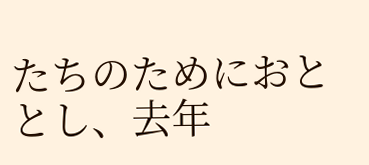たちのためにおととし、去年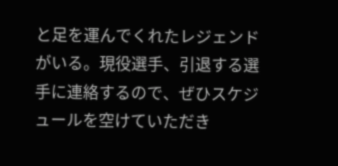と足を運んでくれたレジェンドがいる。現役選手、引退する選手に連絡するので、ぜひスケジュールを空けていただき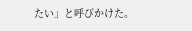たい」と呼びかけた。